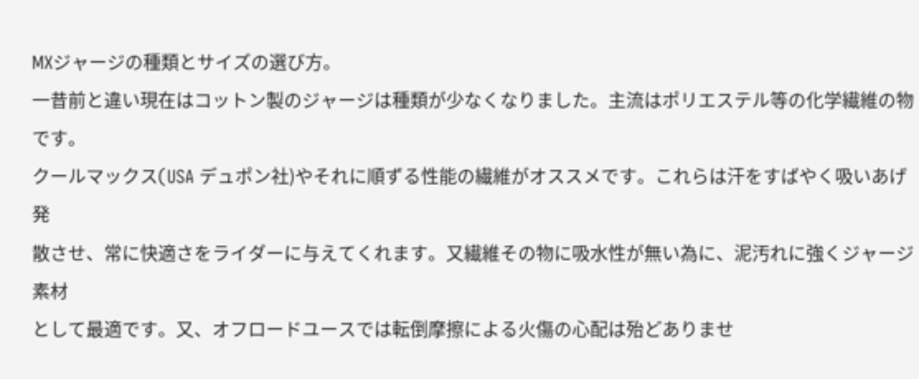MXジャージの種類とサイズの選び方。
一昔前と違い現在はコットン製のジャージは種類が少なくなりました。主流はポリエステル等の化学繊維の物です。
クールマックス(USA デュポン社)やそれに順ずる性能の繊維がオススメです。これらは汗をすばやく吸いあげ発
散させ、常に快適さをライダーに与えてくれます。又繊維その物に吸水性が無い為に、泥汚れに強くジャージ素材
として最適です。又、オフロードユースでは転倒摩擦による火傷の心配は殆どありませ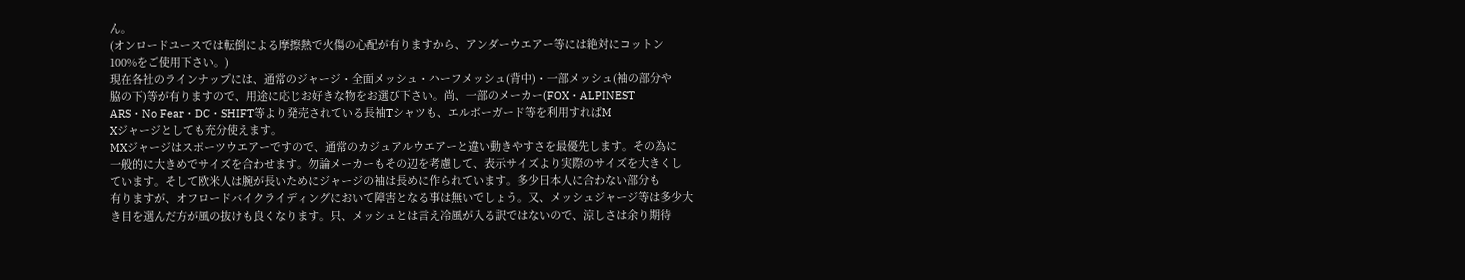ん。
(オンロードユースでは転倒による摩擦熱で火傷の心配が有りますから、アンダーウエアー等には絶対にコットン
100%をご使用下さい。)
現在各社のラインナップには、通常のジャージ・全面メッシュ・ハーフメッシュ(背中)・一部メッシュ(袖の部分や
脇の下)等が有りますので、用途に応じお好きな物をお選び下さい。尚、一部のメーカー(FOX・ALPINEST
ARS・No Fear・DC・SHIFT等より発売されている長袖Tシャツも、エルボーガード等を利用すればM
Xジャージとしても充分使えます。
MXジャージはスポーツウエアーですので、通常のカジュアルウエアーと違い動きやすさを最優先します。その為に
一般的に大きめでサイズを合わせます。勿論メーカーもその辺を考慮して、表示サイズより実際のサイズを大きくし
ています。そして欧米人は腕が長いためにジャージの袖は長めに作られています。多少日本人に合わない部分も
有りますが、オフロードバイクライディングにおいて障害となる事は無いでしょう。又、メッシュジャージ等は多少大
き目を選んだ方が風の抜けも良くなります。只、メッシュとは言え冷風が入る訳ではないので、涼しさは余り期待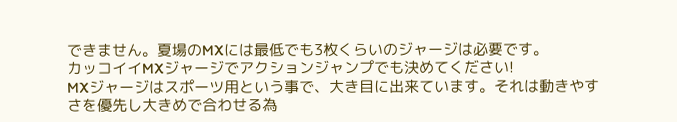できません。夏場のMXには最低でも3枚くらいのジャージは必要です。
カッコイイMXジャージでアクションジャンプでも決めてください!
MXジャージはスポーツ用という事で、大き目に出来ています。それは動きやすさを優先し大きめで合わせる為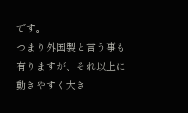です。
つまり外国製と言う事も有りますが、それ以上に動きやすく大き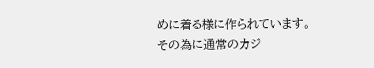めに着る様に作られています。
その為に通常のカジ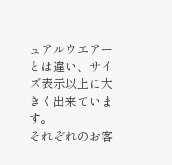ュアルウエアーとは違い、サイズ表示以上に大きく出来ています。
それぞれのお客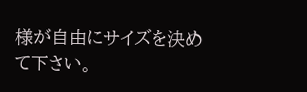様が自由にサイズを決めて下さい。